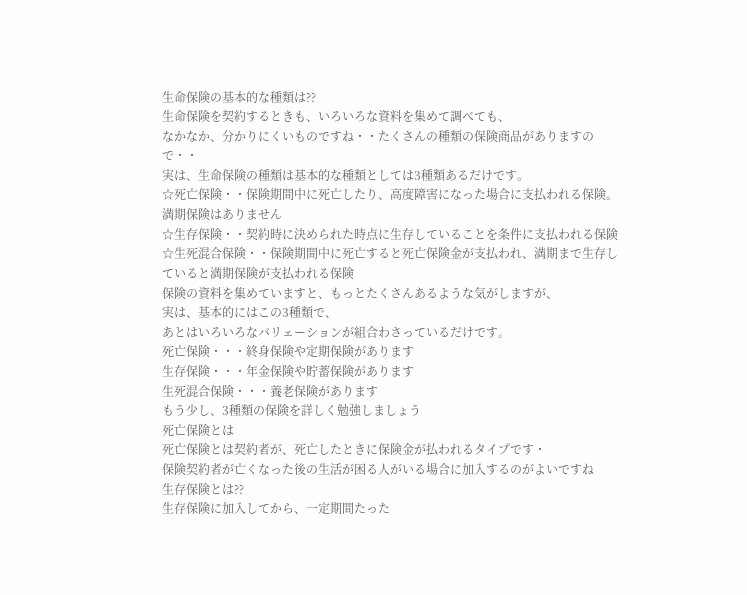生命保険の基本的な種類は??
生命保険を契約するときも、いろいろな資料を集めて調べても、
なかなか、分かりにくいものですね・・たくさんの種類の保険商品がありますので・・
実は、生命保険の種類は基本的な種類としては3種類あるだけです。
☆死亡保険・・保険期間中に死亡したり、高度障害になった場合に支払われる保険。
満期保険はありません
☆生存保険・・契約時に決められた時点に生存していることを条件に支払われる保険
☆生死混合保険・・保険期間中に死亡すると死亡保険金が支払われ、満期まで生存していると満期保険が支払われる保険
保険の資料を集めていますと、もっとたくさんあるような気がしますが、
実は、基本的にはこの3種類で、
あとはいろいろなバリェーションが組合わさっているだけです。
死亡保険・・・終身保険や定期保険があります
生存保険・・・年金保険や貯蓄保険があります
生死混合保険・・・養老保険があります
もう少し、3種類の保険を詳しく勉強しましょう
死亡保険とは
死亡保険とは契約者が、死亡したときに保険金が払われるタイプです・
保険契約者が亡くなった後の生活が困る人がいる場合に加入するのがよいですね
生存保険とは??
生存保険に加入してから、一定期間たった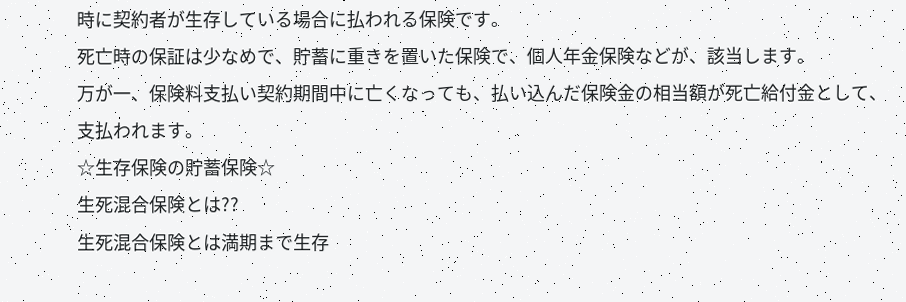時に契約者が生存している場合に払われる保険です。
死亡時の保証は少なめで、貯蓄に重きを置いた保険で、個人年金保険などが、該当します。
万が一、保険料支払い契約期間中に亡くなっても、払い込んだ保険金の相当額が死亡給付金として、支払われます。
☆生存保険の貯蓄保険☆
生死混合保険とは??
生死混合保険とは満期まで生存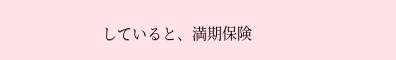していると、満期保険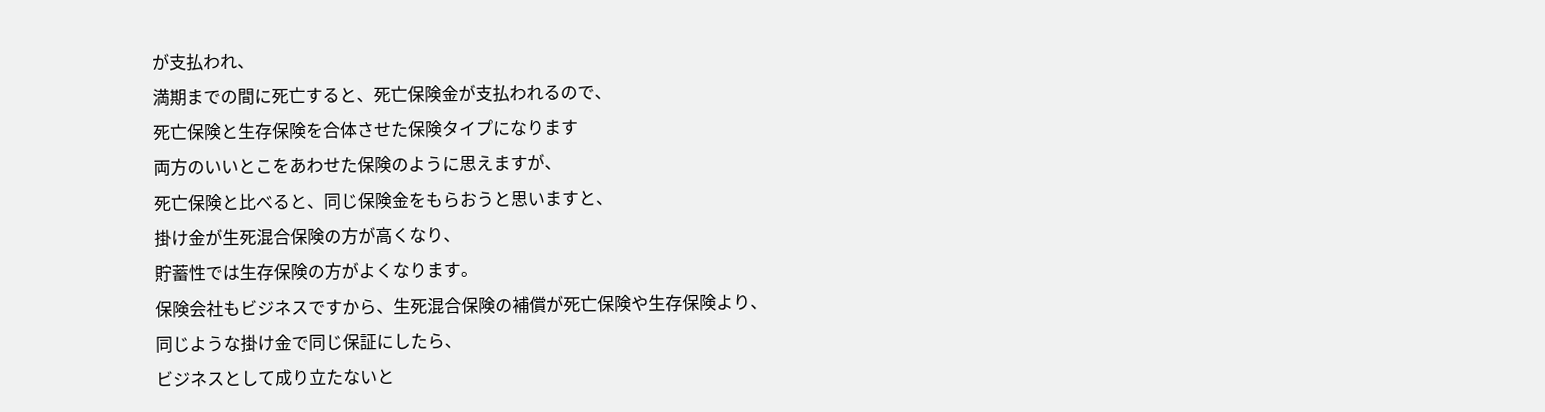が支払われ、
満期までの間に死亡すると、死亡保険金が支払われるので、
死亡保険と生存保険を合体させた保険タイプになります
両方のいいとこをあわせた保険のように思えますが、
死亡保険と比べると、同じ保険金をもらおうと思いますと、
掛け金が生死混合保険の方が高くなり、
貯蓄性では生存保険の方がよくなります。
保険会社もビジネスですから、生死混合保険の補償が死亡保険や生存保険より、
同じような掛け金で同じ保証にしたら、
ビジネスとして成り立たないと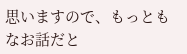思いますので、もっともなお話だと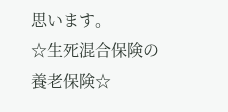思います。
☆生死混合保険の養老保険☆